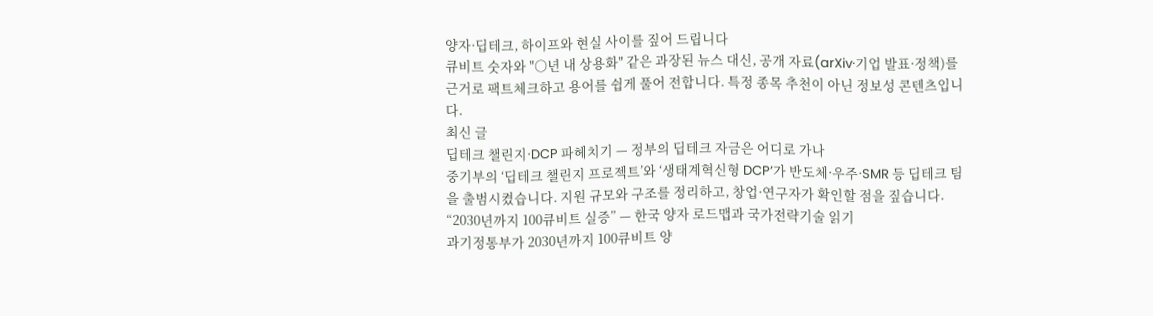양자·딥테크, 하이프와 현실 사이를 짚어 드립니다
큐비트 숫자와 "○년 내 상용화" 같은 과장된 뉴스 대신, 공개 자료(arXiv·기업 발표·정책)를 근거로 팩트체크하고 용어를 쉽게 풀어 전합니다. 특정 종목 추천이 아닌 정보성 콘텐츠입니다.
최신 글
딥테크 챌린지·DCP 파헤치기 — 정부의 딥테크 자금은 어디로 가나
중기부의 ‘딥테크 챌린지 프로젝트’와 ‘생태계혁신형 DCP’가 반도체·우주·SMR 등 딥테크 팀을 출범시켰습니다. 지원 규모와 구조를 정리하고, 창업·연구자가 확인할 점을 짚습니다.
“2030년까지 100큐비트 실증” — 한국 양자 로드맵과 국가전략기술 읽기
과기정통부가 2030년까지 100큐비트 양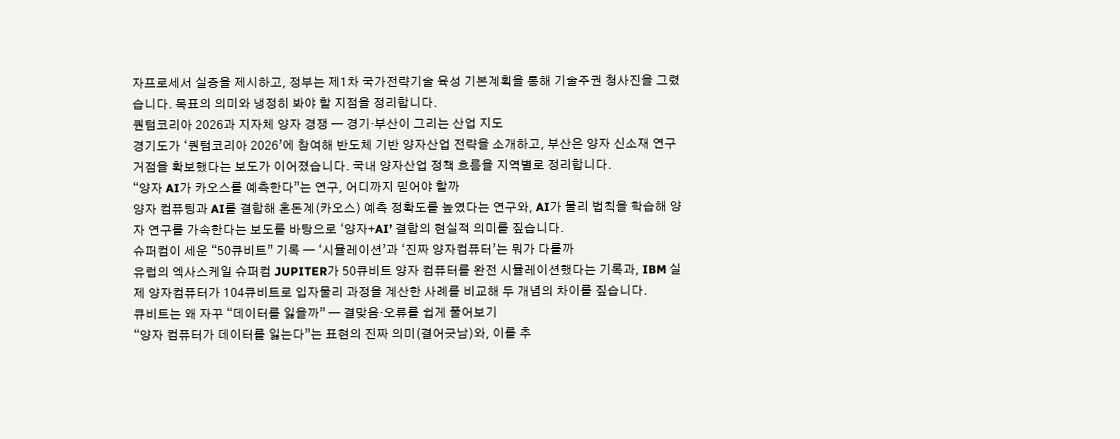자프로세서 실증을 제시하고, 정부는 제1차 국가전략기술 육성 기본계획을 통해 기술주권 청사진을 그렸습니다. 목표의 의미와 냉정히 봐야 할 지점을 정리합니다.
퀀텀코리아 2026과 지자체 양자 경쟁 — 경기·부산이 그리는 산업 지도
경기도가 ‘퀀텀코리아 2026’에 참여해 반도체 기반 양자산업 전략을 소개하고, 부산은 양자 신소재 연구거점을 확보했다는 보도가 이어졌습니다. 국내 양자산업 정책 흐름을 지역별로 정리합니다.
“양자 AI가 카오스를 예측한다”는 연구, 어디까지 믿어야 할까
양자 컴퓨팅과 AI를 결합해 혼돈계(카오스) 예측 정확도를 높였다는 연구와, AI가 물리 법칙을 학습해 양자 연구를 가속한다는 보도를 바탕으로 ‘양자+AI’ 결합의 현실적 의미를 짚습니다.
슈퍼컴이 세운 “50큐비트” 기록 — ‘시뮬레이션’과 ‘진짜 양자컴퓨터’는 뭐가 다를까
유럽의 엑사스케일 슈퍼컴 JUPITER가 50큐비트 양자 컴퓨터를 완전 시뮬레이션했다는 기록과, IBM 실제 양자컴퓨터가 104큐비트로 입자물리 과정을 계산한 사례를 비교해 두 개념의 차이를 짚습니다.
큐비트는 왜 자꾸 “데이터를 잃을까” — 결맞음·오류를 쉽게 풀어보기
“양자 컴퓨터가 데이터를 잃는다”는 표현의 진짜 의미(결어긋남)와, 이를 추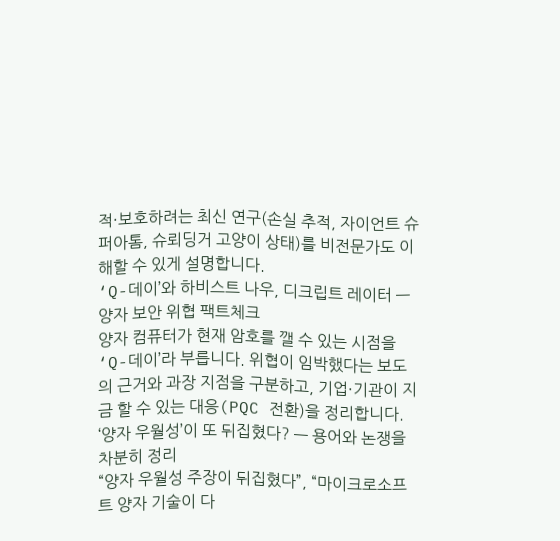적·보호하려는 최신 연구(손실 추적, 자이언트 슈퍼아톰, 슈뢰딩거 고양이 상태)를 비전문가도 이해할 수 있게 설명합니다.
‘Q-데이’와 하비스트 나우, 디크립트 레이터 — 양자 보안 위협 팩트체크
양자 컴퓨터가 현재 암호를 깰 수 있는 시점을 ‘Q-데이’라 부릅니다. 위협이 임박했다는 보도의 근거와 과장 지점을 구분하고, 기업·기관이 지금 할 수 있는 대응(PQC 전환)을 정리합니다.
‘양자 우월성’이 또 뒤집혔다? — 용어와 논쟁을 차분히 정리
“양자 우월성 주장이 뒤집혔다”, “마이크로소프트 양자 기술이 다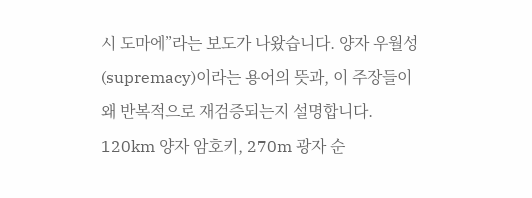시 도마에”라는 보도가 나왔습니다. 양자 우월성(supremacy)이라는 용어의 뜻과, 이 주장들이 왜 반복적으로 재검증되는지 설명합니다.
120km 양자 암호키, 270m 광자 순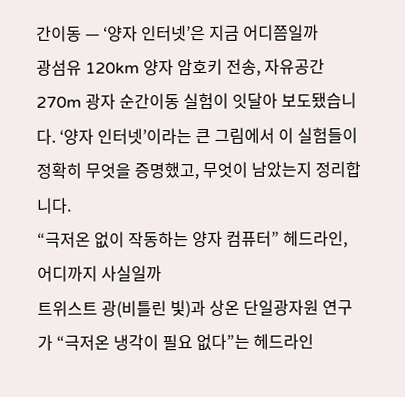간이동 — ‘양자 인터넷’은 지금 어디쯤일까
광섬유 120km 양자 암호키 전송, 자유공간 270m 광자 순간이동 실험이 잇달아 보도됐습니다. ‘양자 인터넷’이라는 큰 그림에서 이 실험들이 정확히 무엇을 증명했고, 무엇이 남았는지 정리합니다.
“극저온 없이 작동하는 양자 컴퓨터” 헤드라인, 어디까지 사실일까
트위스트 광(비틀린 빛)과 상온 단일광자원 연구가 “극저온 냉각이 필요 없다”는 헤드라인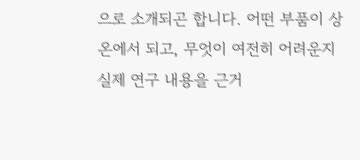으로 소개되곤 합니다. 어떤 부품이 상온에서 되고, 무엇이 여전히 어려운지 실제 연구 내용을 근거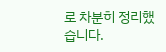로 차분히 정리했습니다.